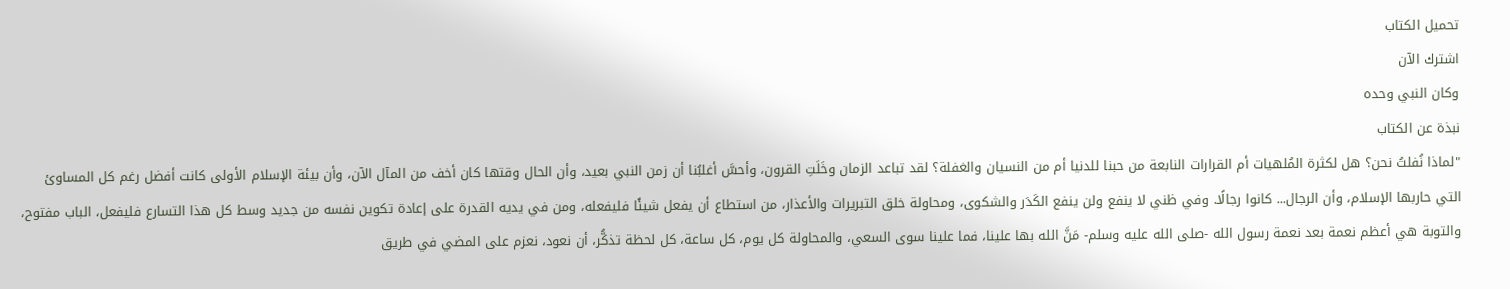تحميل الكتاب
اشترك الآن
وكان النبي وحده
نبذة عن الكتاب
"لماذا نُفلتُ نحن؟ هل لكثرة المُلهيات أم القرارات النابعة من حبنا للدنيا أم من النسيان والغفلة؟ لقد تباعد الزمان وخَلَتِ القرون، وأحسَّ أغلبُنا أن زمن النبي بعيد، وأن الحال وقتها كان أخف من المآل الآن، وأن بيئة الإسلام الأولى كانت أفضل رغم كل المساوئ التي حاربها الإسلام، وأن الرجال... كانوا رجالًا. وفي ظني لا ينفع ولن ينفع الكَدَر والشكوى، ومحاولة خلق التبريرات والأعذار، من استطاع أن يفعل شيئًا فليفعله، ومن في يديه القدرة على إعادة تكوين نفسه من جديد وسط كل هذا التسارع فليفعل، الباب مفتوح، والتوبة هي أعظم نعمة بعد نعمة رسول الله -صلى الله عليه وسلم- مَنَّ الله بها علينا، فما علينا سوى السعي، والمحاولة كل يوم، كل ساعة، كل لحظة تذكُّر، أن نعود، نعزم على المضي في طريق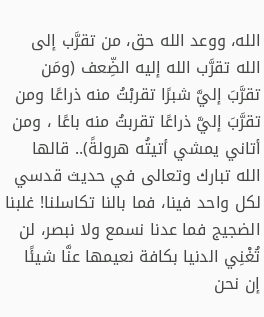الله، ووعد الله حق، من تقرَّب إلى الله تقرَّب الله إليه الضِّعف (ومَن تقرَّبَ إليَّ شبرًا تقربْتُ منه ذراعًا ومن تقرَّبَ إليَّ ذراعًا تقربتُ منه باعًا ، ومن أتاني يمشي أتيتُه هرولةً).. قالها الله تبارك وتعالى في حديث قدسي لكل واحد فينا، فما بالنا تكاسلنا! غلبنا الضجيج فما عدنا نسمع ولا نبصر، لن تُغْنِي الدنيا بكافة نعيمها عنَّا شيئًا إن نحن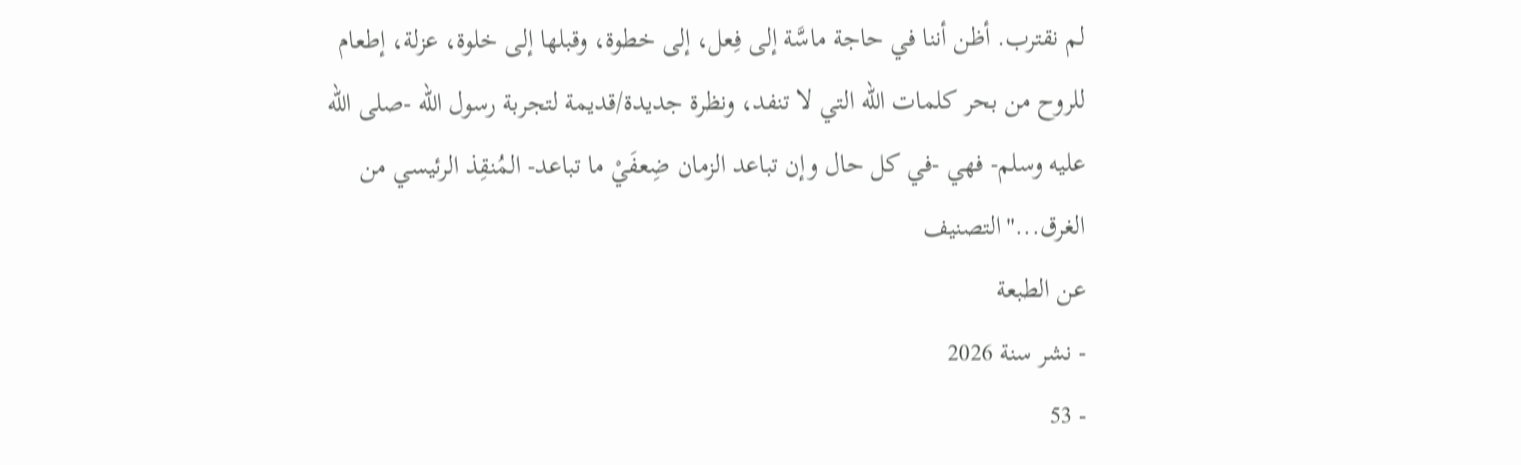لم نقترب. أظن أننا في حاجة ماسَّة إلى فِعل، إلى خطوة، وقبلها إلى خلوة، عزلة، إطعام للروح من بحر كلمات الله التي لا تنفد، ونظرة جديدة/قديمة لتجربة رسول الله -صلى الله عليه وسلم- فهي -في كل حال وإن تباعد الزمان ضِعفَيْ ما تباعد- المُنقِذ الرئيسي من الغرق..."التصنيف
عن الطبعة
- نشر سنة 2026
- 53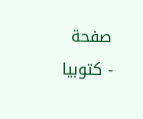صفحة
- كتوبيا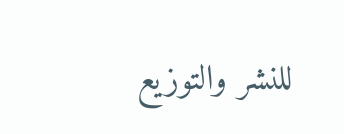للنشر والتوزيع